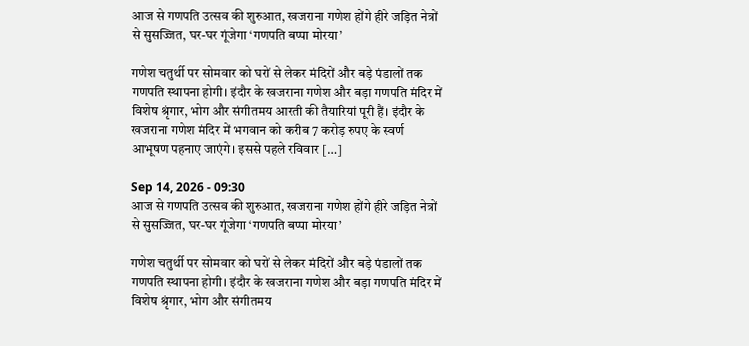आज से गणपति उत्सव की शुरुआत, खजराना गणेश होंगे हीरे जड़ित नेत्रों से सुसज्जित, घर-घर गूंजेगा ‘गणपति बप्पा मोरया’

गणेश चतुर्थी पर सोमवार को घरों से लेकर मंदिरों और बड़े पंडालों तक गणपति स्थापना होगी। इंदौर के खजराना गणेश और बड़ा गणपति मंदिर में विशेष श्रृंगार, भोग और संगीतमय आरती की तैयारियां पूरी हैं। इंदौर के खजराना गणेश मंदिर में भगवान को करीब 7 करोड़ रुपए के स्वर्ण आभूषण पहनाए जाएंगे। इससे पहले रविवार […]

Sep 14, 2026 - 09:30
आज से गणपति उत्सव की शुरुआत, खजराना गणेश होंगे हीरे जड़ित नेत्रों से सुसज्जित, घर-घर गूंजेगा ‘गणपति बप्पा मोरया’

गणेश चतुर्थी पर सोमवार को घरों से लेकर मंदिरों और बड़े पंडालों तक गणपति स्थापना होगी। इंदौर के खजराना गणेश और बड़ा गणपति मंदिर में विशेष श्रृंगार, भोग और संगीतमय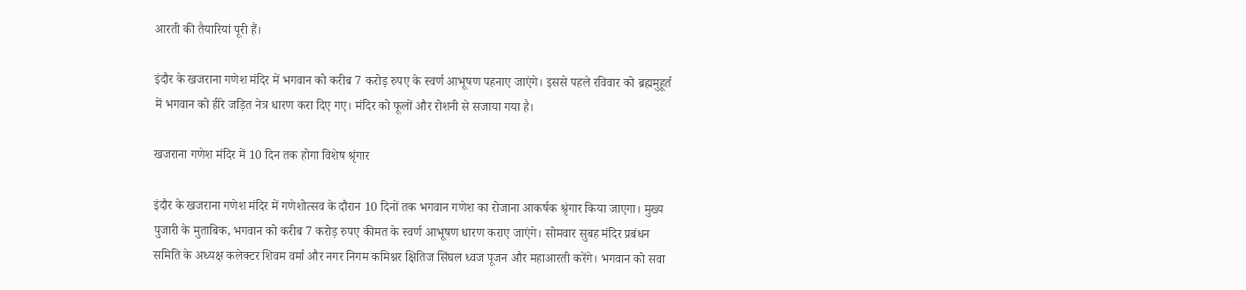आरती की तैयारियां पूरी हैं।

इंदौर के खजराना गणेश मंदिर में भगवान को करीब 7 करोड़ रुपए के स्वर्ण आभूषण पहनाए जाएंगे। इससे पहले रविवार को ब्रह्ममुहूर्त में भगवान को हीरे जड़ित नेत्र धारण करा दिए गए। मंदिर को फूलों और रोशनी से सजाया गया है।

खजराना गणेश मंदिर में 10 दिन तक होगा विशेष श्रृंगार

इंदौर के खजराना गणेश मंदिर में गणेशोत्सव के दौरान 10 दिनों तक भगवान गणेश का रोजाना आकर्षक श्रृंगार किया जाएगा। मुख्य पुजारी के मुताबिक, भगवान को करीब 7 करोड़ रुपए कीमत के स्वर्ण आभूषण धारण कराए जाएंगे। सोमवार सुबह मंदिर प्रबंधन समिति के अध्यक्ष कलेक्टर शिवम वर्मा और नगर निगम कमिश्नर क्षितिज सिंघल ध्वज पूजन और महाआरती करेंगे। भगवान को सवा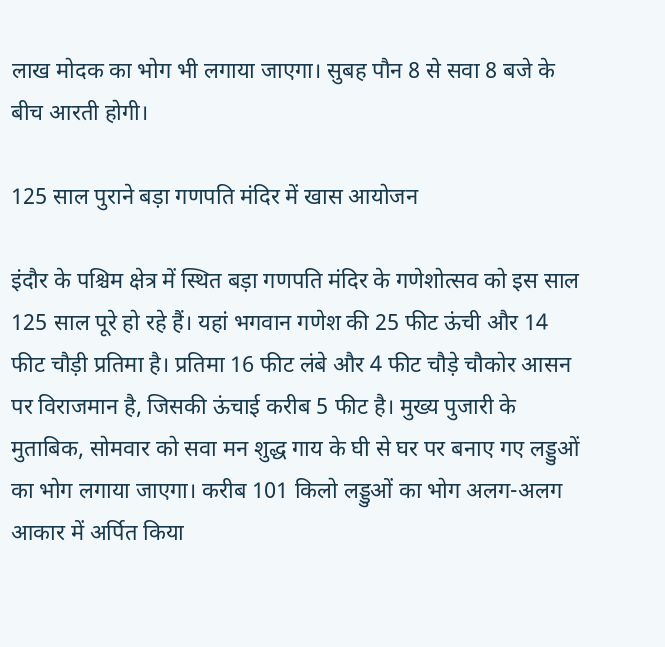लाख मोदक का भोग भी लगाया जाएगा। सुबह पौन 8 से सवा 8 बजे के बीच आरती होगी।

125 साल पुराने बड़ा गणपति मंदिर में खास आयोजन

इंदौर के पश्चिम क्षेत्र में स्थित बड़ा गणपति मंदिर के गणेशोत्सव को इस साल 125 साल पूरे हो रहे हैं। यहां भगवान गणेश की 25 फीट ऊंची और 14 फीट चौड़ी प्रतिमा है। प्रतिमा 16 फीट लंबे और 4 फीट चौड़े चौकोर आसन पर विराजमान है, जिसकी ऊंचाई करीब 5 फीट है। मुख्य पुजारी के मुताबिक, सोमवार को सवा मन शुद्ध गाय के घी से घर पर बनाए गए लड्डुओं का भोग लगाया जाएगा। करीब 101 किलो लड्डुओं का भोग अलग-अलग आकार में अर्पित किया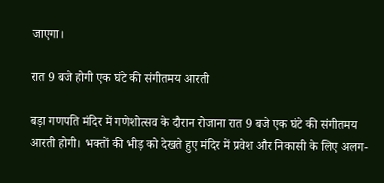जाएगा।

रात 9 बजे होगी एक घंटे की संगीतमय आरती

बड़ा गणपति मंदिर में गणेशोत्सव के दौरान रोजाना रात 9 बजे एक घंटे की संगीतमय आरती होगी। भक्तों की भीड़ को देखते हुए मंदिर में प्रवेश और निकासी के लिए अलग-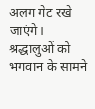अलग गेट रखे जाएंगे। श्रद्धालुओं को भगवान के सामने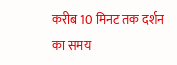करीब 10 मिनट तक दर्शन का समय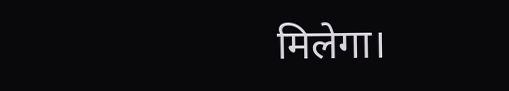मिलेगा।